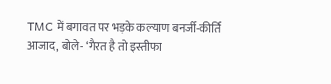TMC में बगावत पर भड़के कल्याण बनर्जी-कीर्ति आजाद, बोले- ‘गैरत है तो इस्तीफा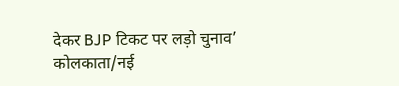देकर BJP टिकट पर लड़ो चुनाव’
कोलकाता/नई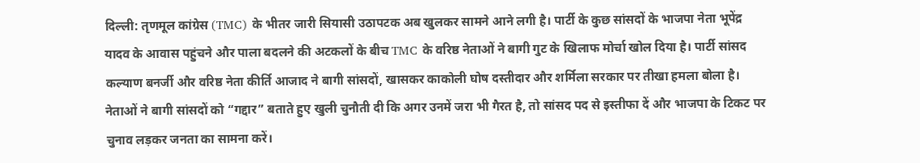दिल्ली: तृणमूल कांग्रेस (TMC) के भीतर जारी सियासी उठापटक अब खुलकर सामने आने लगी है। पार्टी के कुछ सांसदों के भाजपा नेता भूपेंद्र यादव के आवास पहुंचने और पाला बदलने की अटकलों के बीच TMC के वरिष्ठ नेताओं ने बागी गुट के खिलाफ मोर्चा खोल दिया है। पार्टी सांसद कल्याण बनर्जी और वरिष्ठ नेता कीर्ति आजाद ने बागी सांसदों, खासकर काकोली घोष दस्तीदार और शर्मिला सरकार पर तीखा हमला बोला है।
नेताओं ने बागी सांसदों को “गद्दार” बताते हुए खुली चुनौती दी कि अगर उनमें जरा भी गैरत है, तो सांसद पद से इस्तीफा दें और भाजपा के टिकट पर चुनाव लड़कर जनता का सामना करें।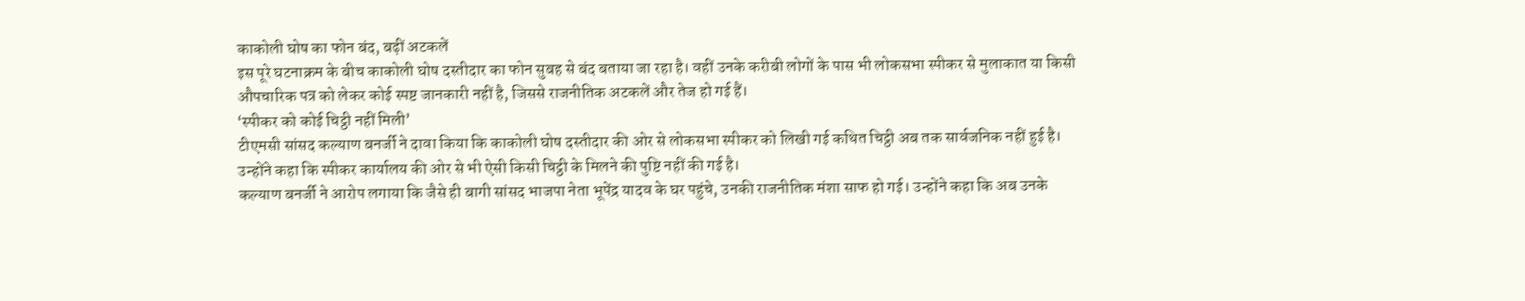काकोली घोष का फोन बंद, बढ़ीं अटकलें
इस पूरे घटनाक्रम के बीच काकोली घोष दस्तीदार का फोन सुबह से बंद बताया जा रहा है। वहीं उनके करीबी लोगों के पास भी लोकसभा स्पीकर से मुलाकात या किसी औपचारिक पत्र को लेकर कोई स्पष्ट जानकारी नहीं है, जिससे राजनीतिक अटकलें और तेज हो गई हैं।
‘स्पीकर को कोई चिट्ठी नहीं मिली’
टीएमसी सांसद कल्याण बनर्जी ने दावा किया कि काकोली घोष दस्तीदार की ओर से लोकसभा स्पीकर को लिखी गई कथित चिट्ठी अब तक सार्वजनिक नहीं हुई है। उन्होंने कहा कि स्पीकर कार्यालय की ओर से भी ऐसी किसी चिट्ठी के मिलने की पुष्टि नहीं की गई है।
कल्याण बनर्जी ने आरोप लगाया कि जैसे ही बागी सांसद भाजपा नेता भूपेंद्र यादव के घर पहुंचे, उनकी राजनीतिक मंशा साफ हो गई। उन्होंने कहा कि अब उनके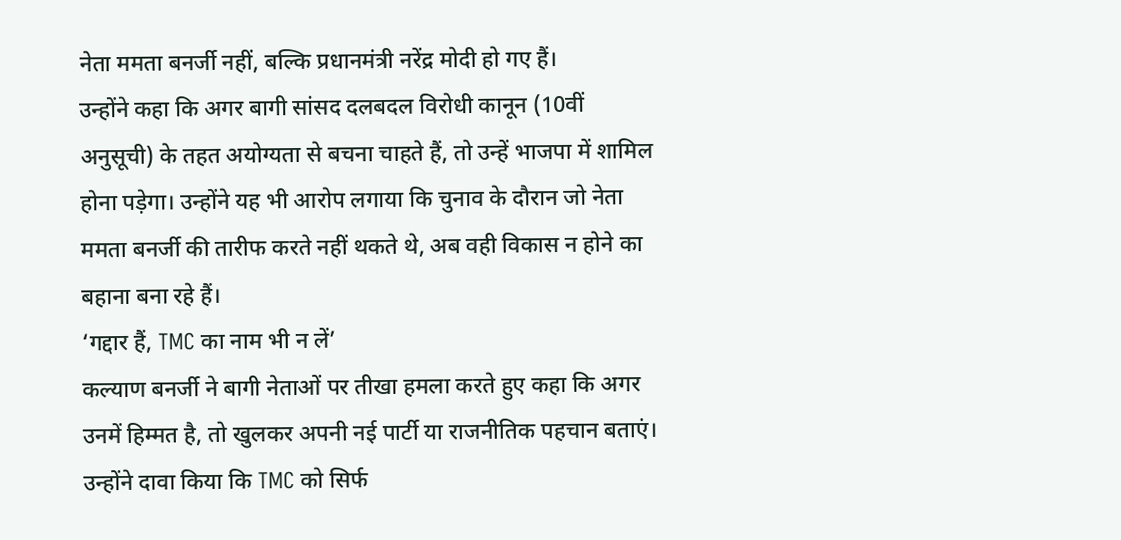नेता ममता बनर्जी नहीं, बल्कि प्रधानमंत्री नरेंद्र मोदी हो गए हैं।
उन्होंने कहा कि अगर बागी सांसद दलबदल विरोधी कानून (10वीं अनुसूची) के तहत अयोग्यता से बचना चाहते हैं, तो उन्हें भाजपा में शामिल होना पड़ेगा। उन्होंने यह भी आरोप लगाया कि चुनाव के दौरान जो नेता ममता बनर्जी की तारीफ करते नहीं थकते थे, अब वही विकास न होने का बहाना बना रहे हैं।
‘गद्दार हैं, TMC का नाम भी न लें’
कल्याण बनर्जी ने बागी नेताओं पर तीखा हमला करते हुए कहा कि अगर उनमें हिम्मत है, तो खुलकर अपनी नई पार्टी या राजनीतिक पहचान बताएं। उन्होंने दावा किया कि TMC को सिर्फ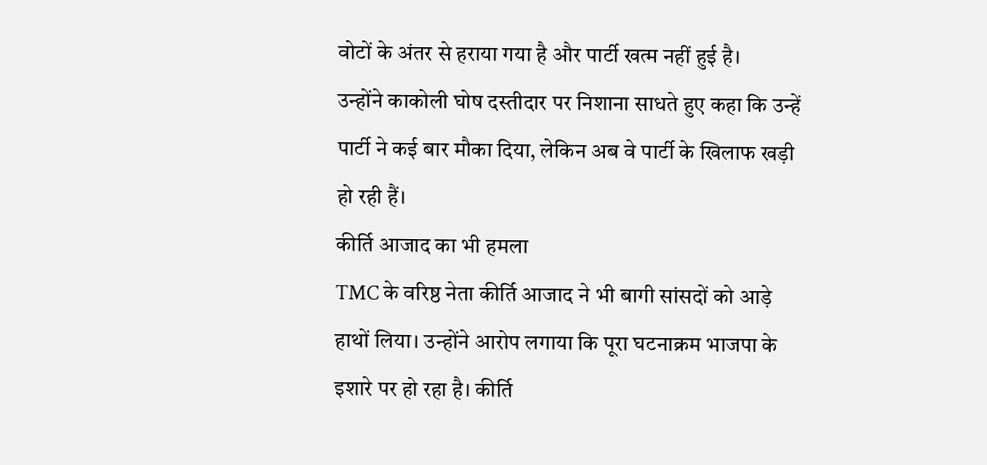वोटों के अंतर से हराया गया है और पार्टी खत्म नहीं हुई है।
उन्होंने काकोली घोष दस्तीदार पर निशाना साधते हुए कहा कि उन्हें पार्टी ने कई बार मौका दिया, लेकिन अब वे पार्टी के खिलाफ खड़ी हो रही हैं।
कीर्ति आजाद का भी हमला
TMC के वरिष्ठ नेता कीर्ति आजाद ने भी बागी सांसदों को आड़े हाथों लिया। उन्होंने आरोप लगाया कि पूरा घटनाक्रम भाजपा के इशारे पर हो रहा है। कीर्ति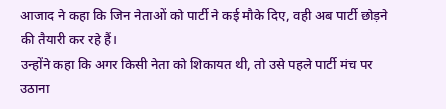आजाद ने कहा कि जिन नेताओं को पार्टी ने कई मौके दिए, वही अब पार्टी छोड़ने की तैयारी कर रहे हैं।
उन्होंने कहा कि अगर किसी नेता को शिकायत थी, तो उसे पहले पार्टी मंच पर उठाना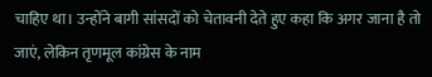चाहिए था। उन्होंने बागी सांसदों को चेतावनी देते हुए कहा कि अगर जाना है तो जाएं, लेकिन तृणमूल कांग्रेस के नाम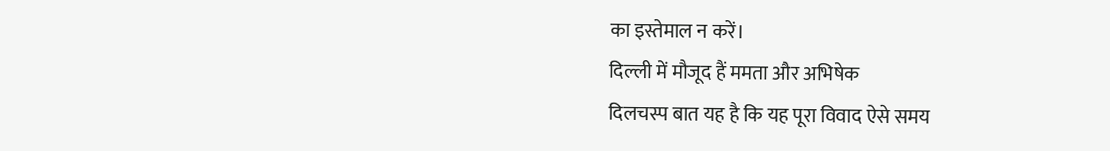का इस्तेमाल न करें।
दिल्ली में मौजूद हैं ममता और अभिषेक
दिलचस्प बात यह है कि यह पूरा विवाद ऐसे समय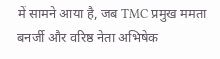में सामने आया है, जब TMC प्रमुख ममता बनर्जी और वरिष्ठ नेता अभिषेक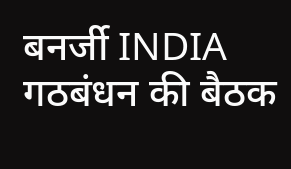बनर्जी INDIA गठबंधन की बैठक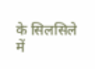के सिलसिले में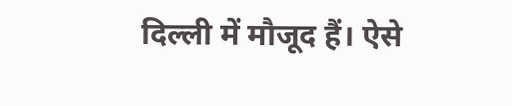दिल्ली में मौजूद हैं। ऐसे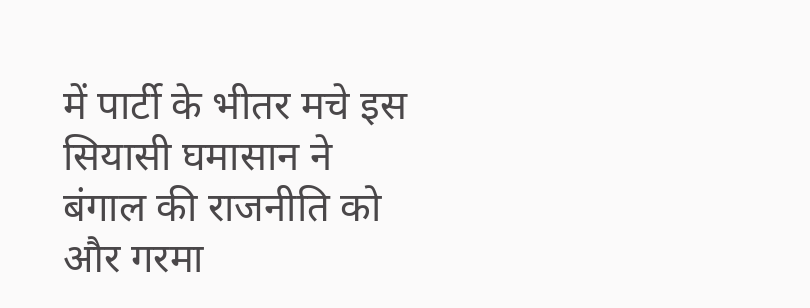में पार्टी के भीतर मचे इस सियासी घमासान ने बंगाल की राजनीति को और गरमा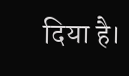दिया है।